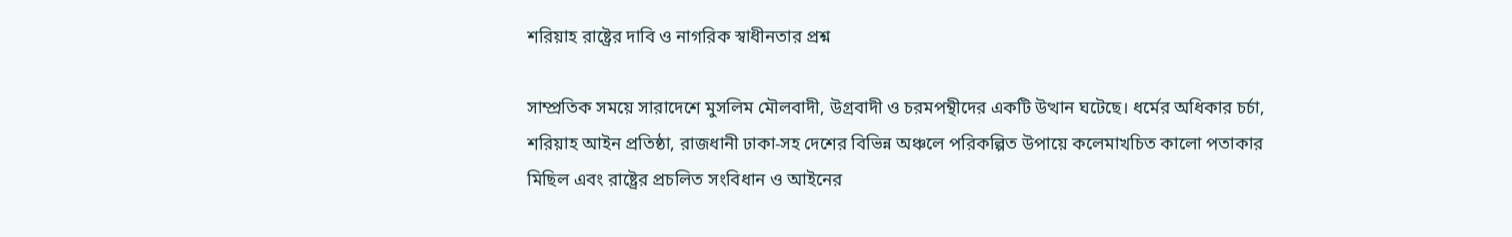শরিয়াহ রাষ্ট্রের দাবি ও নাগরিক স্বাধীনতার প্রশ্ন

সাম্প্রতিক সময়ে সারাদেশে মুসলিম মৌলবাদী, উগ্রবাদী ও চরমপন্থীদের একটি উত্থান ঘটেছে। ধর্মের অধিকার চর্চা, শরিয়াহ আইন প্রতিষ্ঠা, রাজধানী ঢাকা-সহ দেশের বিভিন্ন অঞ্চলে পরিকল্পিত উপায়ে কলেমাখচিত কালো পতাকার মিছিল এবং রাষ্ট্রের প্রচলিত সংবিধান ও আইনের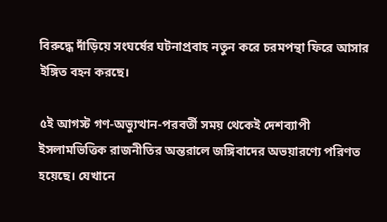বিরুদ্ধে দাঁড়িয়ে সংঘর্ষের ঘটনাপ্রবাহ নতুন করে চরমপন্থা ফিরে আসার ইঙ্গিত বহন করছে।

৫ই আগস্ট গণ-অভ্যুত্থান-পরবর্তী সময় থেকেই দেশব্যাপী ইসলামভিত্তিক রাজনীতির অন্তরালে জঙ্গিবাদের অভয়ারণ্যে পরিণত হয়েছে। যেখানে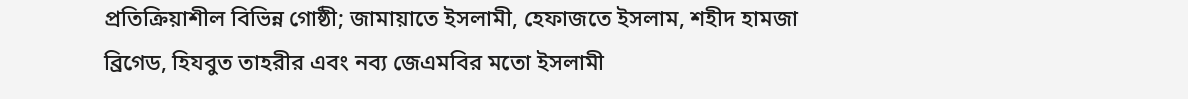প্রতিক্রিয়াশীল বিভিন্ন গোষ্ঠী; জামায়াতে ইসলামী, হেফাজতে ইসলাম, শহীদ হামজা ব্রিগেড, হিযবুত তাহরীর এবং নব্য জেএমবির মতো ইসলামী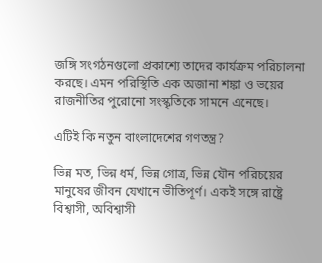জঙ্গি সংগঠনগুলো প্রকাশ্যে তাদের কার্যক্রম পরিচালনা করছে। এমন পরিস্থিতি এক অজানা শঙ্কা ও ভয়ের রাজনীতির পুরোনো সংস্কৃতিকে সামনে এনেছে।

এটিই কি নতুন বাংলাদেশের গণতন্ত্র?

ভিন্ন মত, ভিন্ন ধর্ম, ভিন্ন গোত্র, ভিন্ন যৌন পরিচয়ের মানুষের জীবন যেখানে ভীতিপূর্ণ। একই সঙ্গে রাষ্ট্রে বিশ্বাসী, অবিশ্বাসী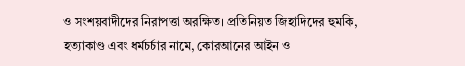ও সংশয়বাদীদের নিরাপত্তা অরক্ষিত। প্রতিনিয়ত জিহাদিদের হুমকি, হত্যাকাণ্ড এবং ধর্মচর্চার নামে, কোরআনের আইন ও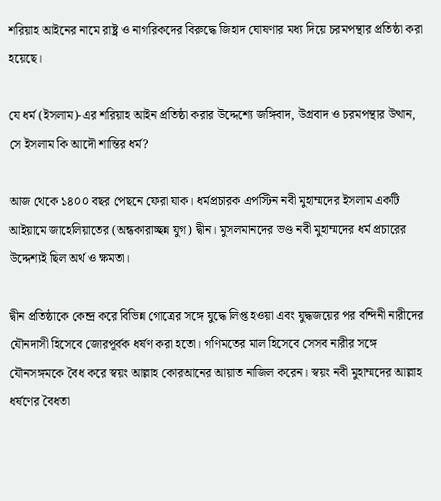শরিয়াহ আইনের নামে রাষ্ট্র ও নাগরিকদের বিরুদ্ধে জিহাদ ঘোষণার মধ্য দিয়ে চরমপন্থার প্রতিষ্ঠা করা হয়েছে।

যে ধর্ম (ইসলাম)-এর শরিয়াহ আইন প্রতিষ্ঠা করার উদ্দেশ্যে জঙ্গিবাদ, উগ্রবাদ ও চরমপন্থার উত্থান, সে ইসলাম কি আদৌ শান্তির ধর্ম?

আজ থেকে ১৪০০ বছর পেছনে ফেরা যাক। ধর্মপ্রচারক এপস্টিন নবী মুহাম্মদের ইসলাম একটি আইয়ামে জাহেলিয়াতের (অন্ধকারাচ্ছন্ন যুগ) দ্বীন। মুসলমানদের ভণ্ড নবী মুহাম্মদের ধর্ম প্রচারের উদ্দেশ্যই ছিল অর্থ ও ক্ষমতা।

দ্বীন প্রতিষ্ঠাকে কেন্দ্র করে বিভিন্ন গোত্রের সঙ্গে যুদ্ধে লিপ্ত হওয়া এবং যুদ্ধজয়ের পর বন্দিনী নারীদের যৌনদাসী হিসেবে জোরপূর্বক ধর্ষণ করা হতো। গণিমতের মাল হিসেবে সেসব নারীর সঙ্গে যৌনসঙ্গমকে বৈধ করে স্বয়ং আল্লাহ কোরআনের আয়াত নাজিল করেন। স্বয়ং নবী মুহাম্মদের আল্লাহ ধর্ষণের বৈধতা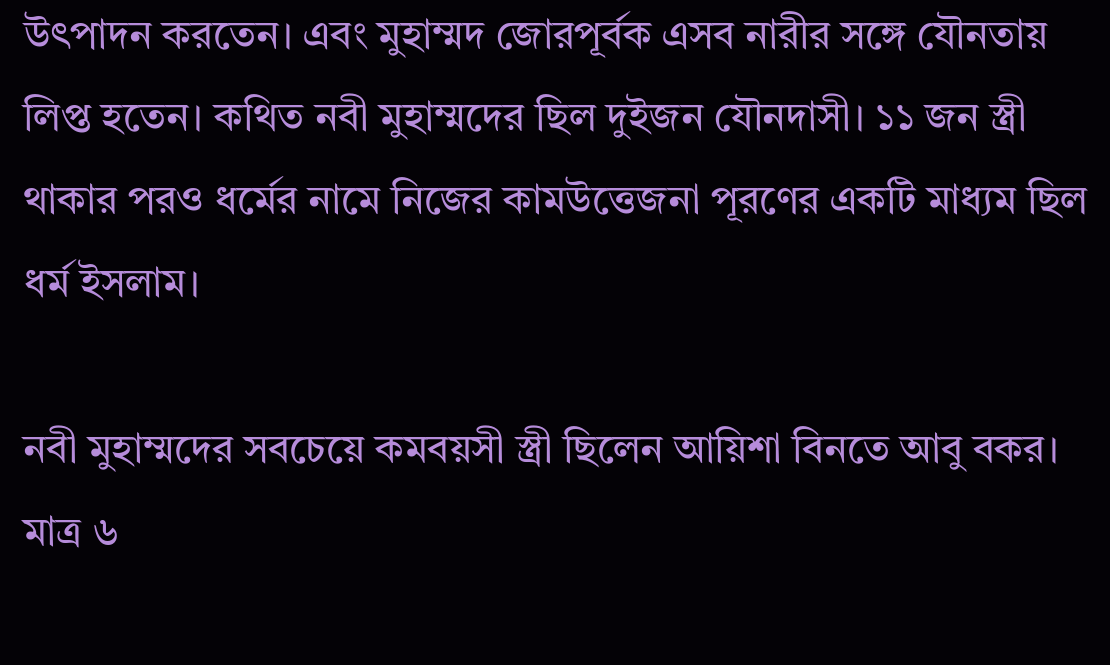উৎপাদন করতেন। এবং মুহাম্মদ জোরপূর্বক এসব নারীর সঙ্গে যৌনতায় লিপ্ত হতেন। কথিত নবী মুহাম্মদের ছিল দুইজন যৌনদাসী। ১১ জন স্ত্রী থাকার পরও ধর্মের নামে নিজের কামউত্তেজনা পূরণের একটি মাধ্যম ছিল ধর্ম ইসলাম।

নবী মুহাম্মদের সবচেয়ে কমবয়সী স্ত্রী ছিলেন আয়িশা বিনতে আবু বকর। মাত্র ৬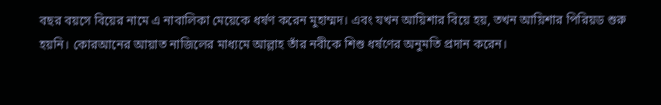বছর বয়সে বিয়ের নামে এ নাবালিকা মেয়েকে ধর্ষণ করেন মুহাম্মদ। এবং যখন আয়িশার বিয়ে হয়, তখন আয়িশার পিরিয়ড শুরু হয়নি। কোরআনের আয়াত নাজিলের মাধ্যমে আল্লাহ তাঁর নবীকে শিশু ধর্ষণের অনুমতি প্রদান করেন।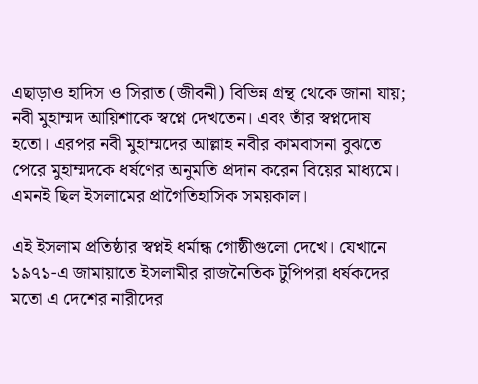এছাড়াও হাদিস ও সিরাত (জীবনী) বিভিন্ন গ্রন্থ থেকে জানা যায়; নবী মুহাম্মদ আয়িশাকে স্বপ্নে দেখতেন। এবং তাঁর স্বপ্নদোষ হতো। এরপর নবী মুহাম্মদের আল্লাহ নবীর কামবাসনা বুঝতে পেরে মুহাম্মদকে ধর্ষণের অনুমতি প্রদান করেন বিয়ের মাধ্যমে। এমনই ছিল ইসলামের প্রাগৈতিহাসিক সময়কাল।

এই ইসলাম প্রতিষ্ঠার স্বপ্নই ধর্মান্ধ গোষ্ঠীগুলো দেখে। যেখানে ১৯৭১-এ জামায়াতে ইসলামীর রাজনৈতিক টুপিপরা ধর্ষকদের মতো এ দেশের নারীদের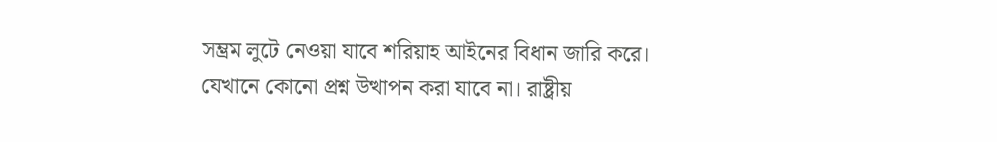সম্ভ্রম লুটে নেওয়া যাবে শরিয়াহ আইনের বিধান জারি করে। যেখানে কোনো প্রশ্ন উত্থাপন করা যাবে না। রাষ্ট্রীয়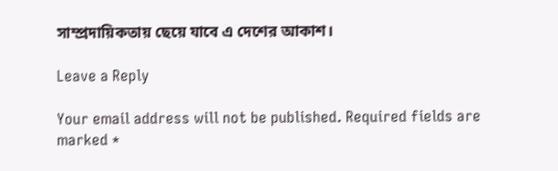সাম্প্রদায়িকতায় ছেয়ে যাবে এ দেশের আকাশ।

Leave a Reply

Your email address will not be published. Required fields are marked *